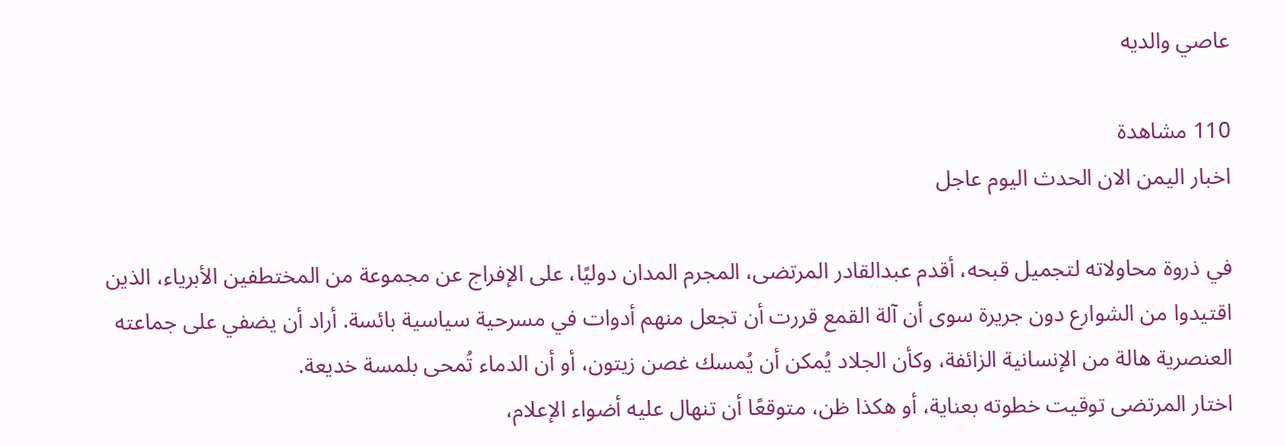عاصي والديه

110 مشاهدة
اخبار اليمن الان الحدث اليوم عاجل

في ذروة محاولاته لتجميل قبحه، أقدم عبدالقادر المرتضى، المجرم المدان دوليًا، على الإفراج عن مجموعة من المختطفين الأبرياء، الذين اقتيدوا من الشوارع دون جريرة سوى أن آلة القمع قررت أن تجعل منهم أدوات في مسرحية سياسية بائسة. أراد أن يضفي على جماعته العنصرية هالة من الإنسانية الزائفة، وكأن الجلاد يُمكن أن يُمسك غصن زيتون، أو أن الدماء تُمحى بلمسة خديعة.
اختار المرتضى توقيت خطوته بعناية، أو هكذا ظن، متوقعًا أن تنهال عليه أضواء الإعلام،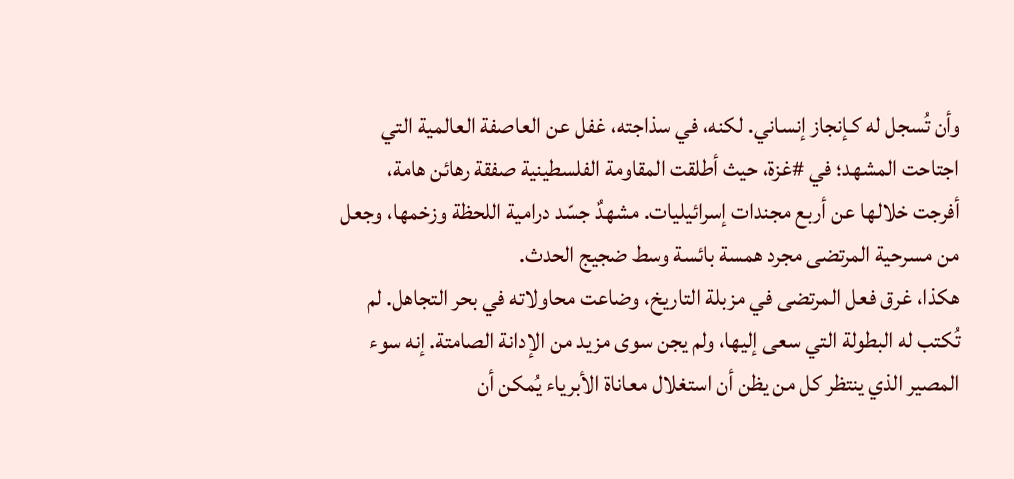وأن تُسجل له كـإنجاز إنساني. لكنه، في سذاجته، غفل عن العاصفة العالمية التي اجتاحت المشهد؛ في #غزة، حيث أطلقت المقاومة الفلسطينية صفقة رهائن هامة، أفرجت خلالها عن أربع مجندات إسرائيليات. مشهدٌ جسّد درامية اللحظة وزخمها، وجعل من مسرحية المرتضى مجرد همسة بائسة وسط ضجيج الحدث.
هكذا، غرق فعل المرتضى في مزبلة التاريخ، وضاعت محاولاته في بحر التجاهل. لم تُكتب له البطولة التي سعى إليها، ولم يجن سوى مزيد من الإدانة الصامتة. إنه سوء المصير الذي ينتظر كل من يظن أن استغلال معاناة الأبرياء يُمكن أن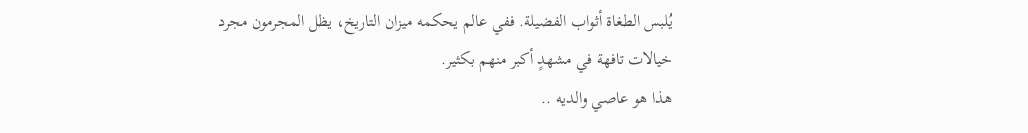يُلبس الطغاة أثواب الفضيلة. ففي عالم يحكمه ميزان التاريخ، يظل المجرمون مجرد خيالات تافهة في مشهدٍ أكبر منهم بكثير.
هذا هو عاصي والديه ..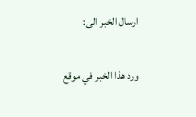ارسال الخبر الى:

ورد هذا الخبر في موقع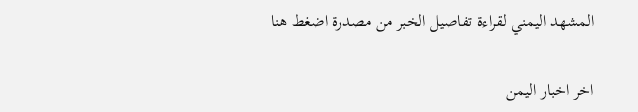المشهد اليمني لقراءة تفاصيل الخبر من مصدرة اضغط هنا

اخر اخبار اليمن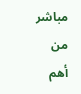مباشر من أهم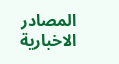المصادر الاخبارية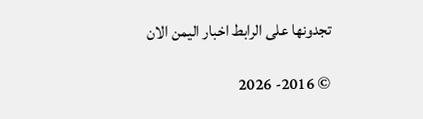تجدونها على الرابط اخبار اليمن الان

© 2016- 2026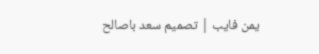يمن فايب | تصميم سعد باصالح